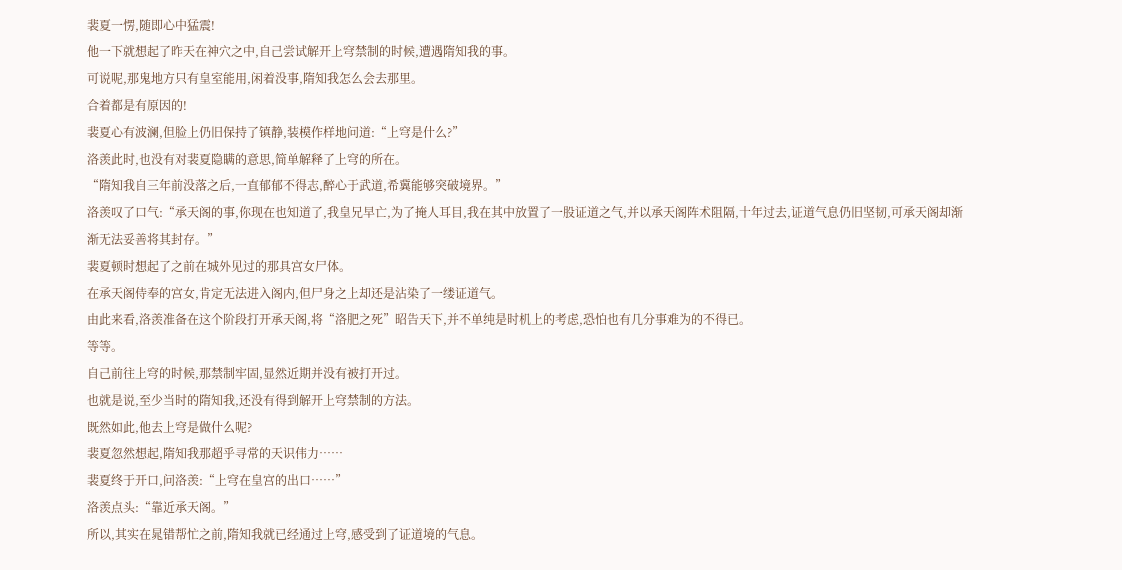裴夏一愣,随即心中猛震!
他一下就想起了昨天在神穴之中,自己尝试解开上穹禁制的时候,遭遇隋知我的事。
可说呢,那鬼地方只有皇室能用,闲着没事,隋知我怎么会去那里。
合着都是有原因的!
裴夏心有波澜,但脸上仍旧保持了镇静,装模作样地问道:“上穹是什么?”
洛羡此时,也没有对裴夏隐瞒的意思,简单解释了上穹的所在。
“隋知我自三年前没落之后,一直郁郁不得志,醉心于武道,希冀能够突破境界。”
洛羡叹了口气:“承天阁的事,你现在也知道了,我皇兄早亡,为了掩人耳目,我在其中放置了一股证道之气,并以承天阁阵术阻隔,十年过去,证道气息仍旧坚韧,可承天阁却渐渐无法妥善将其封存。”
裴夏顿时想起了之前在城外见过的那具宫女尸体。
在承天阁侍奉的宫女,肯定无法进入阁内,但尸身之上却还是沾染了一缕证道气。
由此来看,洛羡准备在这个阶段打开承天阁,将“洛肥之死”昭告天下,并不单纯是时机上的考虑,恐怕也有几分事难为的不得已。
等等。
自己前往上穹的时候,那禁制牢固,显然近期并没有被打开过。
也就是说,至少当时的隋知我,还没有得到解开上穹禁制的方法。
既然如此,他去上穹是做什么呢?
裴夏忽然想起,隋知我那超乎寻常的天识伟力……
裴夏终于开口,问洛羡:“上穹在皇宫的出口……”
洛羡点头:“靠近承天阁。”
所以,其实在晁错帮忙之前,隋知我就已经通过上穹,感受到了证道境的气息。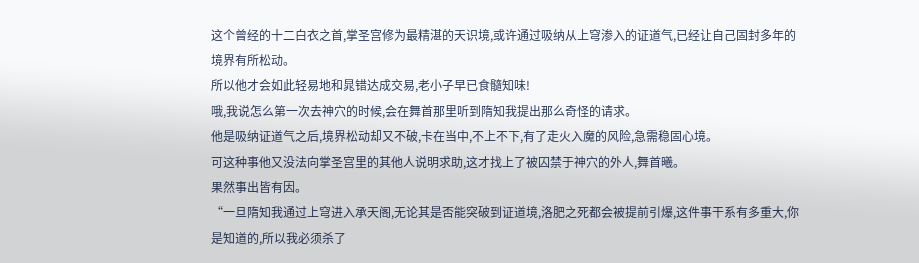这个曾经的十二白衣之首,掌圣宫修为最精湛的天识境,或许通过吸纳从上穹渗入的证道气,已经让自己固封多年的境界有所松动。
所以他才会如此轻易地和晁错达成交易,老小子早已食髓知味!
哦,我说怎么第一次去神穴的时候,会在舞首那里听到隋知我提出那么奇怪的请求。
他是吸纳证道气之后,境界松动却又不破,卡在当中,不上不下,有了走火入魔的风险,急需稳固心境。
可这种事他又没法向掌圣宫里的其他人说明求助,这才找上了被囚禁于神穴的外人,舞首曦。
果然事出皆有因。
“一旦隋知我通过上穹进入承天阁,无论其是否能突破到证道境,洛肥之死都会被提前引爆,这件事干系有多重大,你是知道的,所以我必须杀了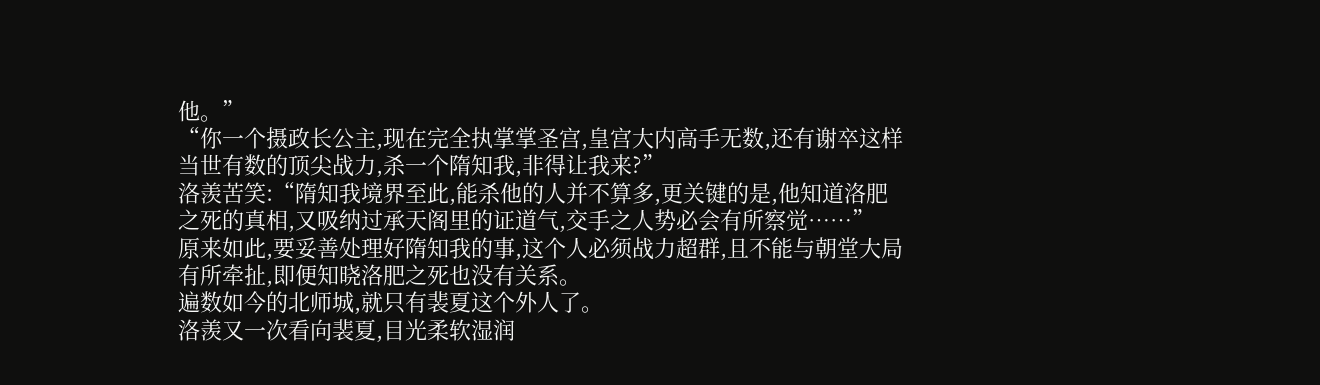他。”
“你一个摄政长公主,现在完全执掌掌圣宫,皇宫大内高手无数,还有谢卒这样当世有数的顶尖战力,杀一个隋知我,非得让我来?”
洛羡苦笑:“隋知我境界至此,能杀他的人并不算多,更关键的是,他知道洛肥之死的真相,又吸纳过承天阁里的证道气,交手之人势必会有所察觉……”
原来如此,要妥善处理好隋知我的事,这个人必须战力超群,且不能与朝堂大局有所牵扯,即便知晓洛肥之死也没有关系。
遍数如今的北师城,就只有裴夏这个外人了。
洛羡又一次看向裴夏,目光柔软湿润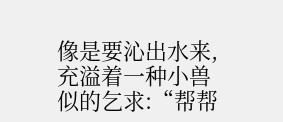像是要沁出水来,充溢着一种小兽似的乞求:“帮帮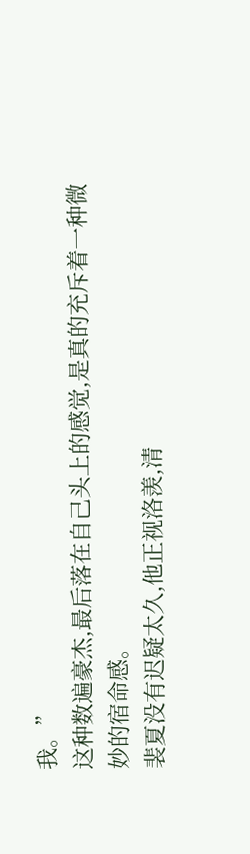我。”
这种数遍豪杰,最后落在自己头上的感觉,是真的充斥着一种微妙的宿命感。
裴夏没有迟疑太久,他正视洛羡,清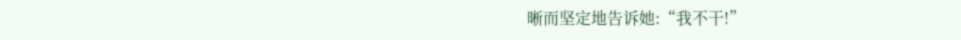晰而坚定地告诉她:“我不干!”